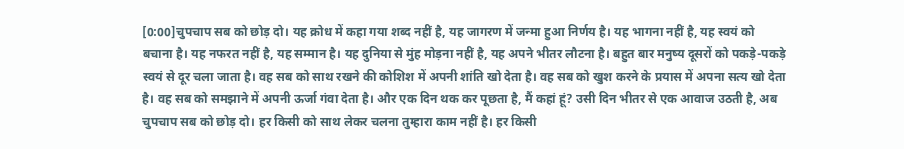[0:00]चुपचाप सब को छोड़ दो। यह क्रोध में कहा गया शब्द नहीं है, यह जागरण में जन्मा हुआ निर्णय है। यह भागना नहीं है, यह स्वयं को बचाना है। यह नफरत नहीं है, यह सम्मान है। यह दुनिया से मुंह मोड़ना नहीं है, यह अपने भीतर लौटना है। बहुत बार मनुष्य दूसरों को पकड़े-पकड़े स्वयं से दूर चला जाता है। वह सब को साथ रखने की कोशिश में अपनी शांति खो देता है। वह सब को खुश करने के प्रयास में अपना सत्य खो देता है। वह सब को समझाने में अपनी ऊर्जा गंवा देता है। और एक दिन थक कर पूछता है, मैं कहां हूं? उसी दिन भीतर से एक आवाज उठती है, अब चुपचाप सब को छोड़ दो। हर किसी को साथ लेकर चलना तुम्हारा काम नहीं है। हर किसी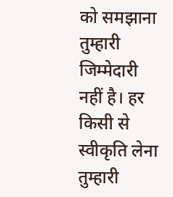को समझाना तुम्हारी जिम्मेदारी नहीं है। हर किसी से स्वीकृति लेना तुम्हारी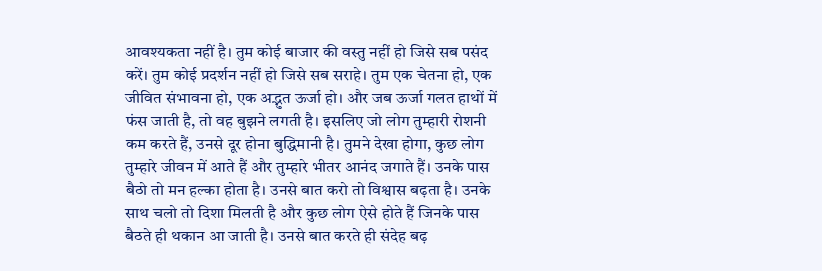आवश्यकता नहीं है। तुम कोई बाजार की वस्तु नहीं हो जिसे सब पसंद करें। तुम कोई प्रदर्शन नहीं हो जिसे सब सराहे। तुम एक चेतना हो, एक जीवित संभावना हो, एक अद्भुत ऊर्जा हो। और जब ऊर्जा गलत हाथों में फंस जाती है, तो वह बुझने लगती है। इसलिए जो लोग तुम्हारी रोशनी कम करते हैं, उनसे दूर होना बुद्धिमानी है। तुमने देखा होगा, कुछ लोग तुम्हारे जीवन में आते हैं और तुम्हारे भीतर आनंद जगाते हैं। उनके पास बैठो तो मन हल्का होता है। उनसे बात करो तो विश्वास बढ़ता है। उनके साथ चलो तो दिशा मिलती है और कुछ लोग ऐसे होते हैं जिनके पास बैठते ही थकान आ जाती है। उनसे बात करते ही संदेह बढ़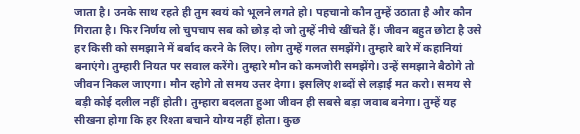जाता है। उनके साथ रहते ही तुम स्वयं को भूलने लगते हो। पहचानो कौन तुम्हें उठाता है और कौन गिराता है। फिर निर्णय लो चुपचाप सब को छोड़ दो जो तुम्हें नीचे खींचते हैं। जीवन बहुत छोटा है उसे हर किसी को समझाने में बर्बाद करने के लिए। लोग तुम्हें गलत समझेंगे। तुम्हारे बारे में कहानियां बनाएंगे। तुम्हारी नियत पर सवाल करेंगे। तुम्हारे मौन को कमजोरी समझेंगे। उन्हें समझाने बैठोगे तो जीवन निकल जाएगा। मौन रहोगे तो समय उत्तर देगा। इसलिए शब्दों से लड़ाई मत करो। समय से बड़ी कोई दलील नहीं होती। तुम्हारा बदलता हुआ जीवन ही सबसे बड़ा जवाब बनेगा। तुम्हें यह सीखना होगा कि हर रिश्ता बचाने योग्य नहीं होता। कुछ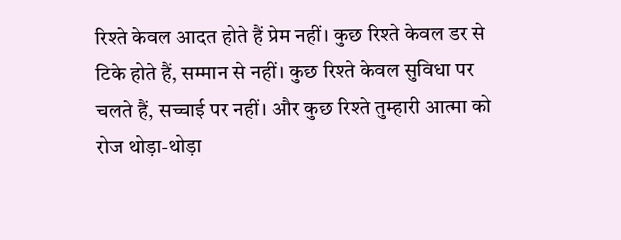रिश्ते केवल आदत होते हैं प्रेम नहीं। कुछ रिश्ते केवल डर से टिके होते हैं, सम्मान से नहीं। कुछ रिश्ते केवल सुविधा पर चलते हैं, सच्चाई पर नहीं। और कुछ रिश्ते तुम्हारी आत्मा को रोज थोड़ा-थोड़ा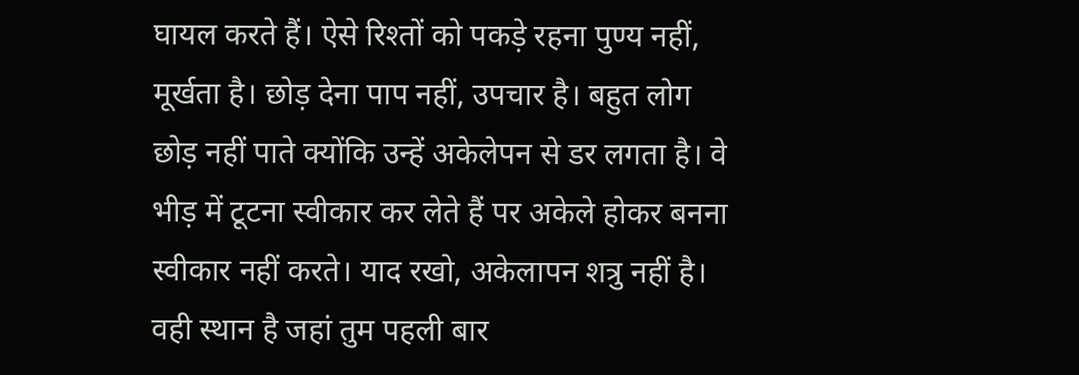घायल करते हैं। ऐसे रिश्तों को पकड़े रहना पुण्य नहीं, मूर्खता है। छोड़ देना पाप नहीं, उपचार है। बहुत लोग छोड़ नहीं पाते क्योंकि उन्हें अकेलेपन से डर लगता है। वे भीड़ में टूटना स्वीकार कर लेते हैं पर अकेले होकर बनना स्वीकार नहीं करते। याद रखो, अकेलापन शत्रु नहीं है। वही स्थान है जहां तुम पहली बार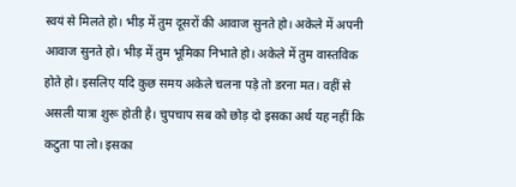स्वयं से मिलते हो। भीड़ में तुम दूसरों की आवाज सुनते हो। अकेले में अपनी आवाज सुनते हो। भीड़ में तुम भूमिका निभाते हो। अकेले में तुम वास्तविक होते हो। इसलिए यदि कुछ समय अकेले चलना पड़े तो डरना मत। वहीं से असली यात्रा शुरू होती है। चुपचाप सब को छोड़ दो इसका अर्थ यह नहीं कि कटुता पा लो। इसका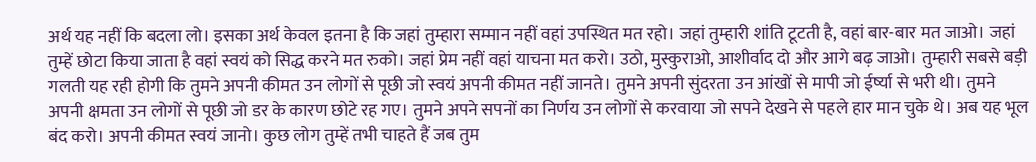अर्थ यह नहीं कि बदला लो। इसका अर्थ केवल इतना है कि जहां तुम्हारा सम्मान नहीं वहां उपस्थित मत रहो। जहां तुम्हारी शांति टूटती है, वहां बार-बार मत जाओ। जहां तुम्हें छोटा किया जाता है वहां स्वयं को सिद्ध करने मत रुको। जहां प्रेम नहीं वहां याचना मत करो। उठो, मुस्कुराओ, आशीर्वाद दो और आगे बढ़ जाओ। तुम्हारी सबसे बड़ी गलती यह रही होगी कि तुमने अपनी कीमत उन लोगों से पूछी जो स्वयं अपनी कीमत नहीं जानते। तुमने अपनी सुंदरता उन आंखों से मापी जो ईर्ष्या से भरी थी। तुमने अपनी क्षमता उन लोगों से पूछी जो डर के कारण छोटे रह गए। तुमने अपने सपनों का निर्णय उन लोगों से करवाया जो सपने देखने से पहले हार मान चुके थे। अब यह भूल बंद करो। अपनी कीमत स्वयं जानो। कुछ लोग तुम्हें तभी चाहते हैं जब तुम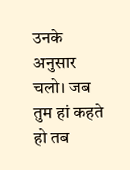उनके अनुसार चलो। जब तुम हां कहते हो तब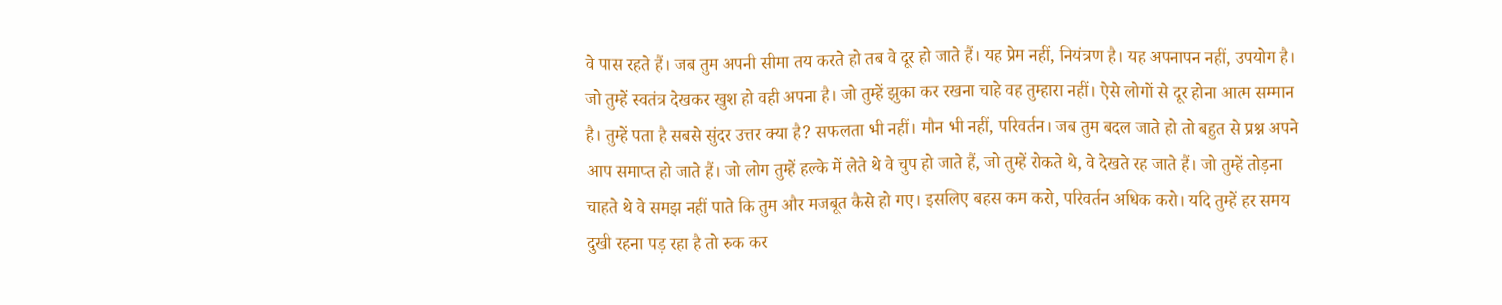वे पास रहते हैं। जब तुम अपनी सीमा तय करते हो तब वे दूर हो जाते हैं। यह प्रेम नहीं, नियंत्रण है। यह अपनापन नहीं, उपयोग है। जो तुम्हें स्वतंत्र देखकर खुश हो वही अपना है। जो तुम्हें झुका कर रखना चाहे वह तुम्हारा नहीं। ऐसे लोगों से दूर होना आत्म सम्मान है। तुम्हें पता है सबसे सुंदर उत्तर क्या है? सफलता भी नहीं। मौन भी नहीं, परिवर्तन। जब तुम बदल जाते हो तो बहुत से प्रश्न अपने आप समाप्त हो जाते हैं। जो लोग तुम्हें हल्के में लेते थे वे चुप हो जाते हैं, जो तुम्हें रोकते थे, वे देखते रह जाते हैं। जो तुम्हें तोड़ना चाहते थे वे समझ नहीं पाते कि तुम और मजबूत कैसे हो गए। इसलिए बहस कम करो, परिवर्तन अधिक करो। यदि तुम्हें हर समय दुखी रहना पड़ रहा है तो रुक कर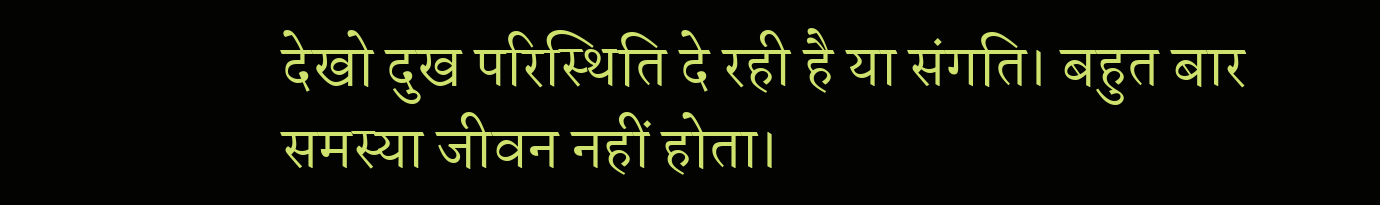देखो दुख परिस्थिति दे रही है या संगति। बहुत बार समस्या जीवन नहीं होता।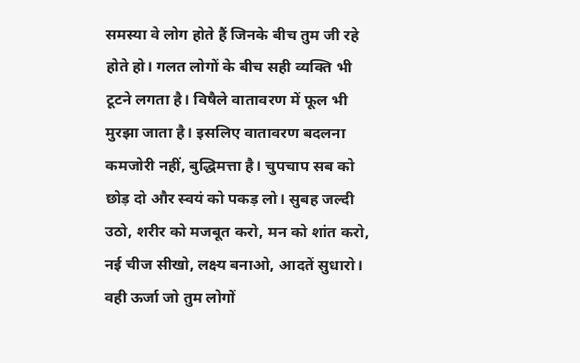समस्या वे लोग होते हैं जिनके बीच तुम जी रहे होते हो। गलत लोगों के बीच सही व्यक्ति भी टूटने लगता है। विषैले वातावरण में फूल भी मुरझा जाता है। इसलिए वातावरण बदलना कमजोरी नहीं, बुद्धिमत्ता है। चुपचाप सब को छोड़ दो और स्वयं को पकड़ लो। सुबह जल्दी उठो, शरीर को मजबूत करो, मन को शांत करो, नई चीज सीखो, लक्ष्य बनाओ, आदतें सुधारो। वही ऊर्जा जो तुम लोगों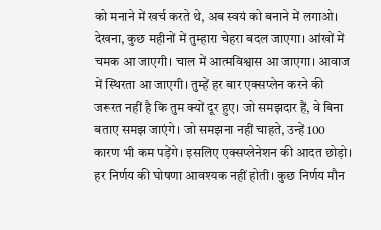को मनाने में खर्च करते थे, अब स्वयं को बनाने में लगाओ। देखना, कुछ महीनों में तुम्हारा चेहरा बदल जाएगा। आंखों में चमक आ जाएगी। चाल में आत्मविश्वास आ जाएगा। आवाज में स्थिरता आ जाएगी। तुम्हें हर बार एक्सप्लेन करने की जरूरत नहीं है कि तुम क्यों दूर हुए। जो समझदार हैं, वे बिना बताए समझ जाएंगे। जो समझना नहीं चाहते, उन्हें 100 कारण भी कम पड़ेंगे। इसलिए एक्सप्लेनेशन की आदत छोड़ो। हर निर्णय की घोषणा आवश्यक नहीं होती। कुछ निर्णय मौन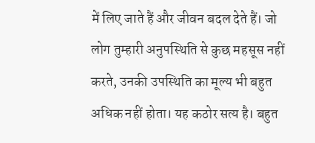में लिए जाते हैं और जीवन बदल देते हैं। जो लोग तुम्हारी अनुपस्थिति से कुछ महसूस नहीं करते, उनकी उपस्थिति का मूल्य भी बहुत अधिक नहीं होता। यह कठोर सत्य है। बहुत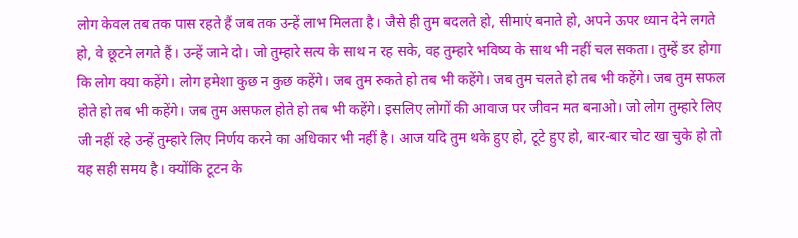लोग केवल तब तक पास रहते हैं जब तक उन्हें लाभ मिलता है। जैसे ही तुम बदलते हो, सीमाएं बनाते हो, अपने ऊपर ध्यान देने लगते हो, वे छूटने लगते हैं। उन्हें जाने दो। जो तुम्हारे सत्य के साथ न रह सके, वह तुम्हारे भविष्य के साथ भी नहीं चल सकता। तुम्हें डर होगा कि लोग क्या कहेंगे। लोग हमेशा कुछ न कुछ कहेंगे। जब तुम रुकते हो तब भी कहेंगे। जब तुम चलते हो तब भी कहेंगे। जब तुम सफल होते हो तब भी कहेंगे। जब तुम असफल होते हो तब भी कहेंगे। इसलिए लोगों की आवाज पर जीवन मत बनाओ। जो लोग तुम्हारे लिए जी नहीं रहे उन्हें तुम्हारे लिए निर्णय करने का अधिकार भी नहीं है। आज यदि तुम थके हुए हो, टूटे हुए हो, बार-बार चोट खा चुके हो तो यह सही समय है। क्योंकि टूटन के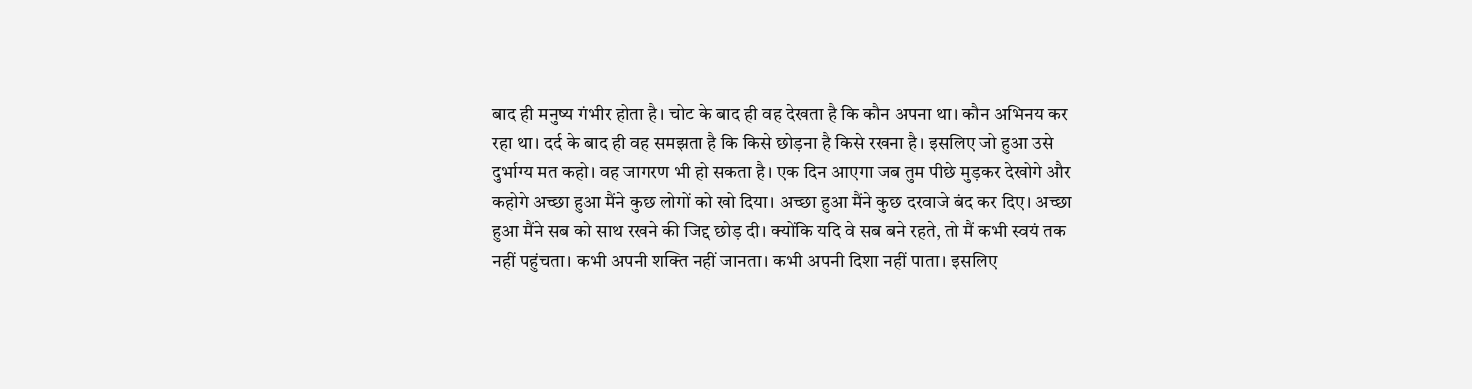बाद ही मनुष्य गंभीर होता है। चोट के बाद ही वह देखता है कि कौन अपना था। कौन अभिनय कर रहा था। दर्द के बाद ही वह समझता है कि किसे छोड़ना है किसे रखना है। इसलिए जो हुआ उसे दुर्भाग्य मत कहो। वह जागरण भी हो सकता है। एक दिन आएगा जब तुम पीछे मुड़कर देखोगे और कहोगे अच्छा हुआ मैंने कुछ लोगों को खो दिया। अच्छा हुआ मैंने कुछ दरवाजे बंद कर दिए। अच्छा हुआ मैंने सब को साथ रखने की जिद्द छोड़ दी। क्योंकि यदि वे सब बने रहते, तो मैं कभी स्वयं तक नहीं पहुंचता। कभी अपनी शक्ति नहीं जानता। कभी अपनी दिशा नहीं पाता। इसलिए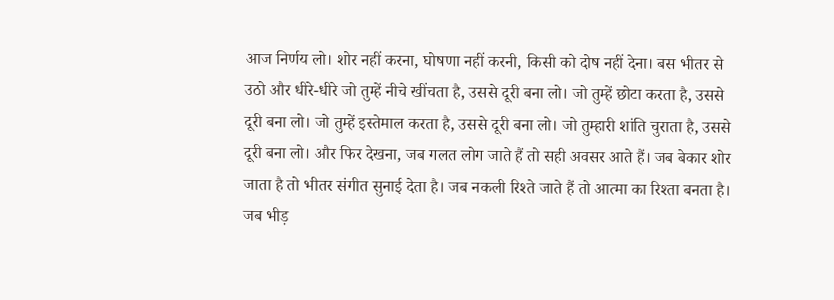आज निर्णय लो। शोर नहीं करना, घोषणा नहीं करनी, किसी को दोष नहीं देना। बस भीतर से उठो और धीरे-धीरे जो तुम्हें नीचे खींचता है, उससे दूरी बना लो। जो तुम्हें छोटा करता है, उससे दूरी बना लो। जो तुम्हें इस्तेमाल करता है, उससे दूरी बना लो। जो तुम्हारी शांति चुराता है, उससे दूरी बना लो। और फिर देखना, जब गलत लोग जाते हैं तो सही अवसर आते हैं। जब बेकार शोर जाता है तो भीतर संगीत सुनाई देता है। जब नकली रिश्ते जाते हैं तो आत्मा का रिश्ता बनता है। जब भीड़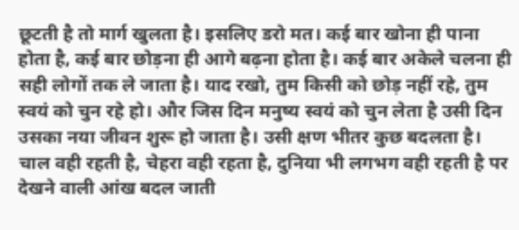छूटती है तो मार्ग खुलता है। इसलिए डरो मत। कई बार खोना ही पाना होता है, कई बार छोड़ना ही आगे बढ़ना होता है। कई बार अकेले चलना ही सही लोगों तक ले जाता है। याद रखो, तुम किसी को छोड़ नहीं रहे, तुम स्वयं को चुन रहे हो। और जिस दिन मनुष्य स्वयं को चुन लेता है उसी दिन उसका नया जीवन शुरू हो जाता है। उसी क्षण भीतर कुछ बदलता है। चाल वही रहती है, चेहरा वही रहता है, दुनिया भी लगभग वही रहती है पर देखने वाली आंख बदल जाती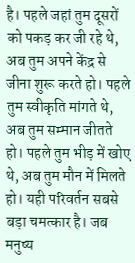है। पहले जहां तुम दूसरों को पकड़ कर जी रहे थे, अब तुम अपने केंद्र से जीना शुरू करते हो। पहले तुम स्वीकृति मांगते थे, अब तुम सम्मान जीतते हो। पहले तुम भीड़ में खोए थे, अब तुम मौन में मिलते हो। यही परिवर्तन सबसे बड़ा चमत्कार है। जब मनुष्य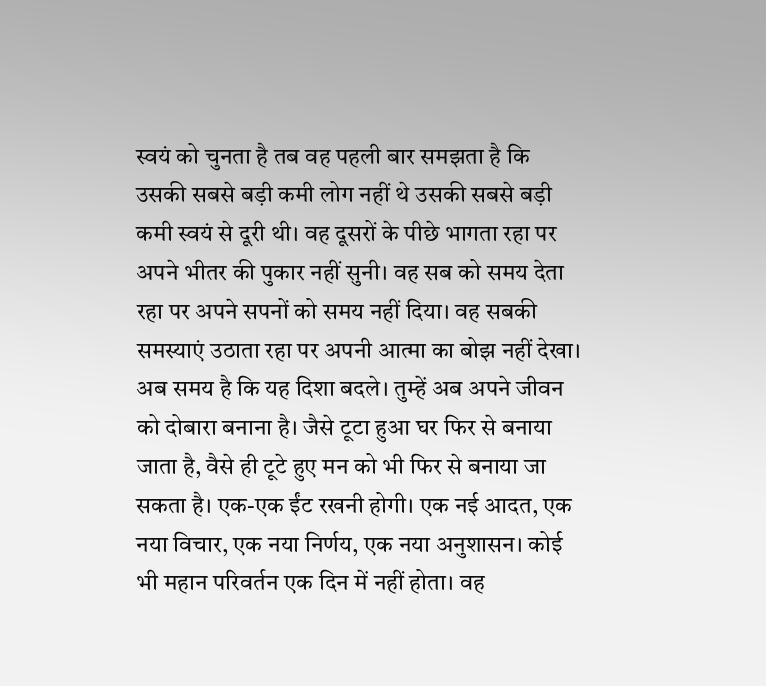स्वयं को चुनता है तब वह पहली बार समझता है कि उसकी सबसे बड़ी कमी लोग नहीं थे उसकी सबसे बड़ी कमी स्वयं से दूरी थी। वह दूसरों के पीछे भागता रहा पर अपने भीतर की पुकार नहीं सुनी। वह सब को समय देता रहा पर अपने सपनों को समय नहीं दिया। वह सबकी समस्याएं उठाता रहा पर अपनी आत्मा का बोझ नहीं देखा। अब समय है कि यह दिशा बदले। तुम्हें अब अपने जीवन को दोबारा बनाना है। जैसे टूटा हुआ घर फिर से बनाया जाता है, वैसे ही टूटे हुए मन को भी फिर से बनाया जा सकता है। एक-एक ईंट रखनी होगी। एक नई आदत, एक नया विचार, एक नया निर्णय, एक नया अनुशासन। कोई भी महान परिवर्तन एक दिन में नहीं होता। वह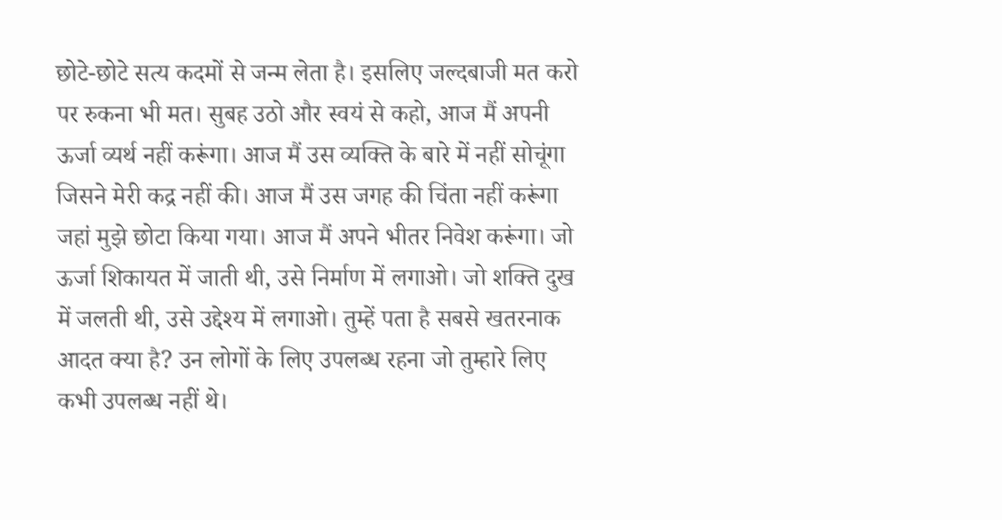छोटे-छोटे सत्य कदमों से जन्म लेता है। इसलिए जल्दबाजी मत करो पर रुकना भी मत। सुबह उठो और स्वयं से कहो, आज मैं अपनी ऊर्जा व्यर्थ नहीं करूंगा। आज मैं उस व्यक्ति के बारे में नहीं सोचूंगा जिसने मेरी कद्र नहीं की। आज मैं उस जगह की चिंता नहीं करूंगा जहां मुझे छोटा किया गया। आज मैं अपने भीतर निवेश करूंगा। जो ऊर्जा शिकायत में जाती थी, उसे निर्माण में लगाओ। जो शक्ति दुख में जलती थी, उसे उद्देश्य में लगाओ। तुम्हें पता है सबसे खतरनाक आदत क्या है? उन लोगों के लिए उपलब्ध रहना जो तुम्हारे लिए कभी उपलब्ध नहीं थे।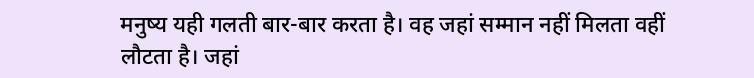मनुष्य यही गलती बार-बार करता है। वह जहां सम्मान नहीं मिलता वहीं लौटता है। जहां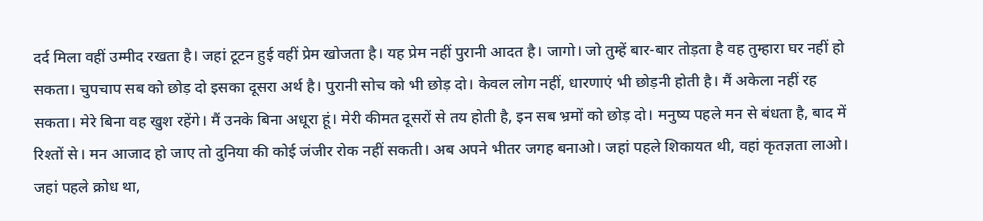दर्द मिला वहीं उम्मीद रखता है। जहां टूटन हुई वहीं प्रेम खोजता है। यह प्रेम नहीं पुरानी आदत है। जागो। जो तुम्हें बार-बार तोड़ता है वह तुम्हारा घर नहीं हो सकता। चुपचाप सब को छोड़ दो इसका दूसरा अर्थ है। पुरानी सोच को भी छोड़ दो। केवल लोग नहीं, धारणाएं भी छोड़नी होती है। मैं अकेला नहीं रह सकता। मेरे बिना वह खुश रहेंगे। मैं उनके बिना अधूरा हूं। मेरी कीमत दूसरों से तय होती है, इन सब भ्रमों को छोड़ दो। मनुष्य पहले मन से बंधता है, बाद में रिश्तों से। मन आजाद हो जाए तो दुनिया की कोई जंजीर रोक नहीं सकती। अब अपने भीतर जगह बनाओ। जहां पहले शिकायत थी, वहां कृतज्ञता लाओ। जहां पहले क्रोध था,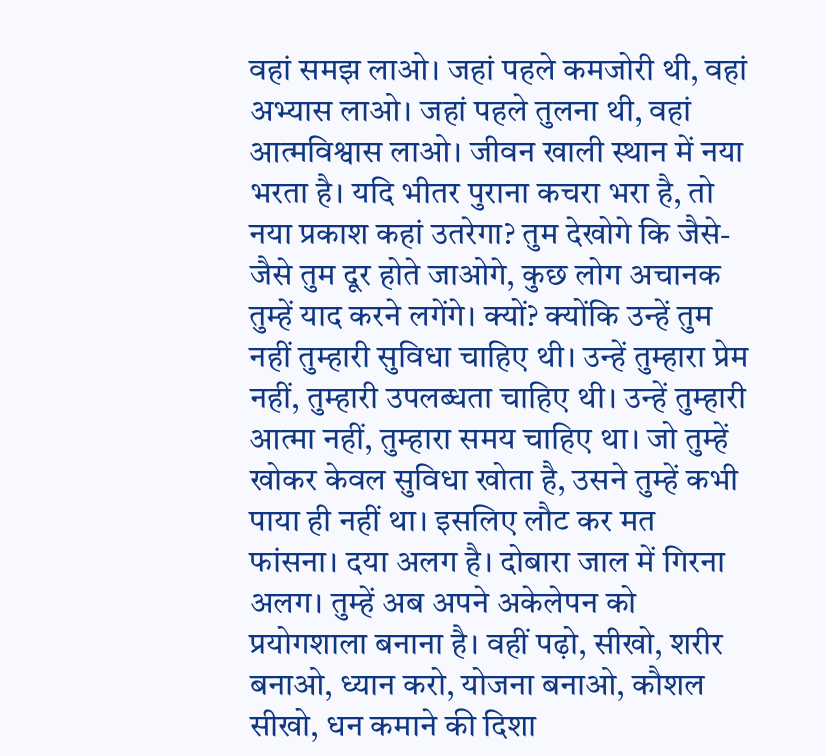वहां समझ लाओ। जहां पहले कमजोरी थी, वहां अभ्यास लाओ। जहां पहले तुलना थी, वहां आत्मविश्वास लाओ। जीवन खाली स्थान में नया भरता है। यदि भीतर पुराना कचरा भरा है, तो नया प्रकाश कहां उतरेगा? तुम देखोगे कि जैसे-जैसे तुम दूर होते जाओगे, कुछ लोग अचानक तुम्हें याद करने लगेंगे। क्यों? क्योंकि उन्हें तुम नहीं तुम्हारी सुविधा चाहिए थी। उन्हें तुम्हारा प्रेम नहीं, तुम्हारी उपलब्धता चाहिए थी। उन्हें तुम्हारी आत्मा नहीं, तुम्हारा समय चाहिए था। जो तुम्हें खोकर केवल सुविधा खोता है, उसने तुम्हें कभी पाया ही नहीं था। इसलिए लौट कर मत फांसना। दया अलग है। दोबारा जाल में गिरना अलग। तुम्हें अब अपने अकेलेपन को प्रयोगशाला बनाना है। वहीं पढ़ो, सीखो, शरीर बनाओ, ध्यान करो, योजना बनाओ, कौशल सीखो, धन कमाने की दिशा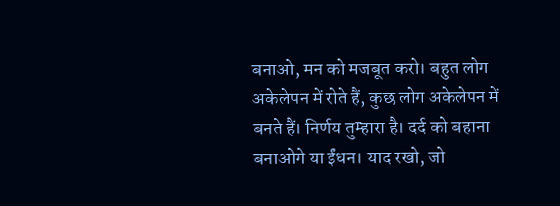बनाओ, मन को मजबूत करो। बहुत लोग अकेलेपन में रोते हैं, कुछ लोग अकेलेपन में बनते हैं। निर्णय तुम्हारा है। दर्द को बहाना बनाओगे या ईंधन। याद रखो, जो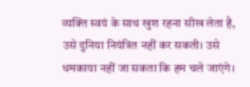व्यक्ति स्वयं के साथ खुश रहना सीख लेता है, उसे दुनिया नियंत्रित नहीं कर सकती। उसे धमकाया नहीं जा सकता कि हम चले जाएंगे।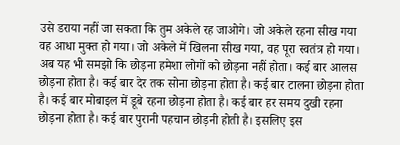उसे डराया नहीं जा सकता कि तुम अकेले रह जाओगे। जो अकेले रहना सीख गया वह आधा मुक्त हो गया। जो अकेले में खिलना सीख गया, वह पूरा स्वतंत्र हो गया। अब यह भी समझो कि छोड़ना हमेशा लोगों को छोड़ना नहीं होता। कई बार आलस छोड़ना होता है। कई बार देर तक सोना छोड़ना होता है। कई बार टालना छोड़ना होता है। कई बार मोबाइल में डूबे रहना छोड़ना होता है। कई बार हर समय दुखी रहना छोड़ना होता है। कई बार पुरानी पहचान छोड़नी होती है। इसलिए इस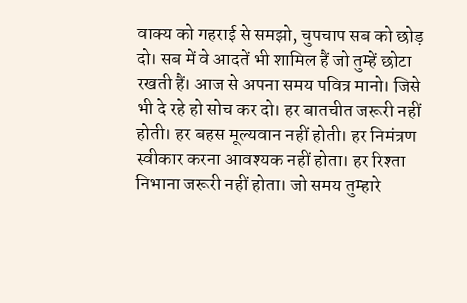वाक्य को गहराई से समझो, चुपचाप सब को छोड़ दो। सब में वे आदतें भी शामिल हैं जो तुम्हें छोटा रखती हैं। आज से अपना समय पवित्र मानो। जिसे भी दे रहे हो सोच कर दो। हर बातचीत जरूरी नहीं होती। हर बहस मूल्यवान नहीं होती। हर निमंत्रण स्वीकार करना आवश्यक नहीं होता। हर रिश्ता निभाना जरूरी नहीं होता। जो समय तुम्हारे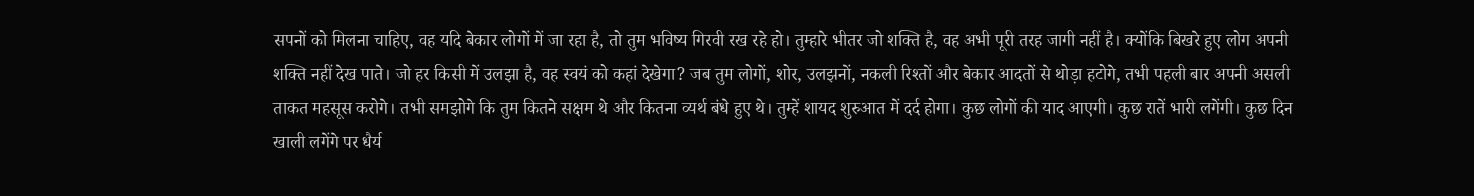सपनों को मिलना चाहिए, वह यदि बेकार लोगों में जा रहा है, तो तुम भविष्य गिरवी रख रहे हो। तुम्हारे भीतर जो शक्ति है, वह अभी पूरी तरह जागी नहीं है। क्योंकि बिखरे हुए लोग अपनी शक्ति नहीं देख पाते। जो हर किसी में उलझा है, वह स्वयं को कहां देखेगा? जब तुम लोगों, शोर, उलझनों, नकली रिश्तों और बेकार आदतों से थोड़ा हटोगे, तभी पहली बार अपनी असली ताकत महसूस करोगे। तभी समझोगे कि तुम कितने सक्षम थे और कितना व्यर्थ बंधे हुए थे। तुम्हें शायद शुरुआत में दर्द होगा। कुछ लोगों की याद आएगी। कुछ रातें भारी लगेंगी। कुछ दिन खाली लगेंगे पर धैर्य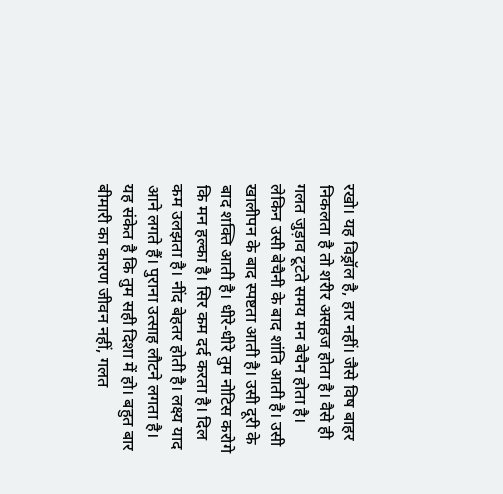रखो। यह विड्रॉल है, हार नहीं। जैसे विष बाहर निकलता है तो शरीर असहज होता है। वैसे ही गलत जुड़ाव टूटते समय मन बेचैन होता है। लेकिन उसी बेचैनी के बाद शांति आती है। उसी खालीपन के बाद स्पष्टता आती है। उसी दूरी के बाद शक्ति आती है। धीरे-धीरे तुम नोटिस करोगे कि मन हल्का है। सिर कम दर्द करता है। दिल कम उलझता है। नींद बेहतर होती है। लक्ष्य याद आने लगते हैं। पुराना उत्साह लौटने लगता है। यह संकेत है कि तुम सही दिशा में हो। बहुत बार बीमारी का कारण जीवन नहीं, गलत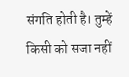संगति होती है। तुम्हें किसी को सजा नहीं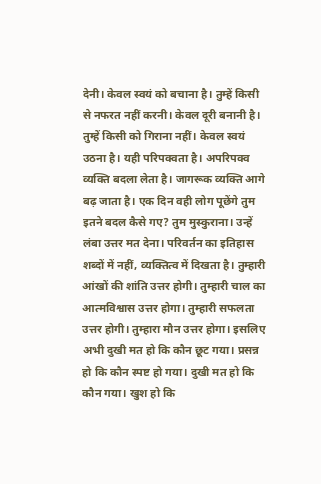देनी। केवल स्वयं को बचाना है। तुम्हें किसी से नफरत नहीं करनी। केवल दूरी बनानी है। तुम्हें किसी को गिराना नहीं। केवल स्वयं उठना है। यही परिपक्वता है। अपरिपक्व व्यक्ति बदला लेता है। जागरूक व्यक्ति आगे बढ़ जाता है। एक दिन वही लोग पूछेंगे तुम इतने बदल कैसे गए? तुम मुस्कुराना। उन्हें लंबा उत्तर मत देना। परिवर्तन का इतिहास शब्दों में नहीं, व्यक्तित्व में दिखता है। तुम्हारी आंखों की शांति उत्तर होगी। तुम्हारी चाल का आत्मविश्वास उत्तर होगा। तुम्हारी सफलता उत्तर होगी। तुम्हारा मौन उत्तर होगा। इसलिए अभी दुखी मत हो कि कौन छूट गया। प्रसन्न हो कि कौन स्पष्ट हो गया। दुखी मत हो कि कौन गया। खुश हो कि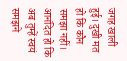जगह खाली हुई। दुखी मत हो कि कौन समझा नहीं। आनंदित हो कि अब तुम्हें स्वयं समझने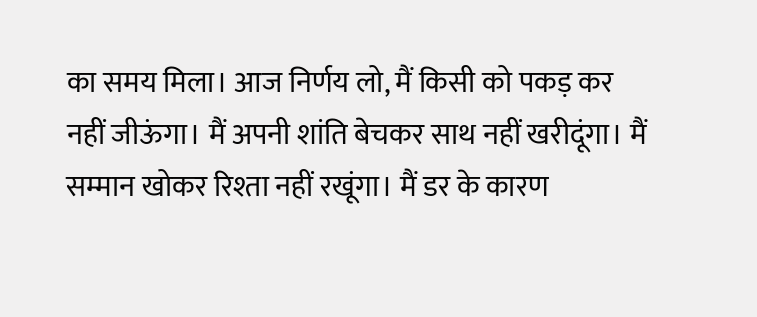का समय मिला। आज निर्णय लो, मैं किसी को पकड़ कर नहीं जीऊंगा। मैं अपनी शांति बेचकर साथ नहीं खरीदूंगा। मैं सम्मान खोकर रिश्ता नहीं रखूंगा। मैं डर के कारण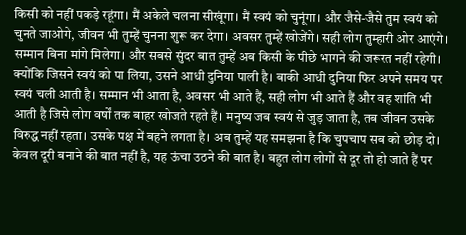किसी को नहीं पकड़े रहूंगा। मैं अकेले चलना सीखूंगा। मैं स्वयं को चुनूंगा। और जैसे-जैसे तुम स्वयं को चुनते जाओगे, जीवन भी तुम्हें चुनना शुरू कर देगा। अवसर तुम्हें खोजेंगे। सही लोग तुम्हारी ओर आएंगे। सम्मान बिना मांगे मिलेगा। और सबसे सुंदर बात तुम्हें अब किसी के पीछे भागने की जरूरत नहीं रहेगी। क्योंकि जिसने स्वयं को पा लिया, उसने आधी दुनिया पाली है। बाकी आधी दुनिया फिर अपने समय पर स्वयं चली आती है। सम्मान भी आता है, अवसर भी आते हैं, सही लोग भी आते हैं और वह शांति भी आती है जिसे लोग वर्षों तक बाहर खोजते रहते हैं। मनुष्य जब स्वयं से जुड़ जाता है, तब जीवन उसके विरुद्ध नहीं रहता। उसके पक्ष में बहने लगता है। अब तुम्हें यह समझना है कि चुपचाप सब को छोड़ दो। केवल दूरी बनाने की बात नहीं है, यह ऊंचा उठने की बात है। बहुत लोग लोगों से दूर तो हो जाते हैं पर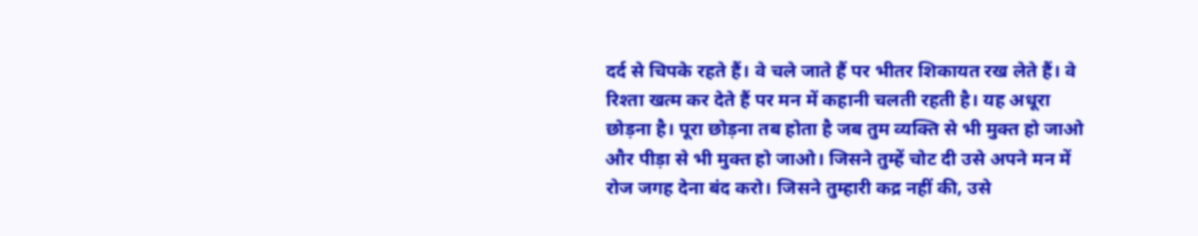दर्द से चिपके रहते हैं। वे चले जाते हैं पर भीतर शिकायत रख लेते हैं। वे रिश्ता खत्म कर देते हैं पर मन में कहानी चलती रहती है। यह अधूरा छोड़ना है। पूरा छोड़ना तब होता है जब तुम व्यक्ति से भी मुक्त हो जाओ और पीड़ा से भी मुक्त हो जाओ। जिसने तुम्हें चोट दी उसे अपने मन में रोज जगह देना बंद करो। जिसने तुम्हारी कद्र नहीं की, उसे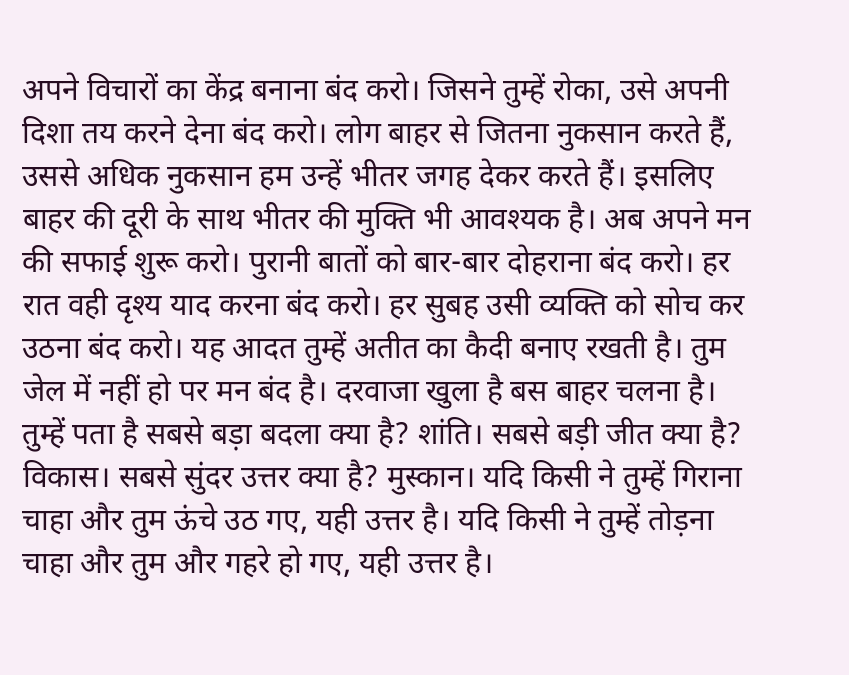अपने विचारों का केंद्र बनाना बंद करो। जिसने तुम्हें रोका, उसे अपनी दिशा तय करने देना बंद करो। लोग बाहर से जितना नुकसान करते हैं, उससे अधिक नुकसान हम उन्हें भीतर जगह देकर करते हैं। इसलिए बाहर की दूरी के साथ भीतर की मुक्ति भी आवश्यक है। अब अपने मन की सफाई शुरू करो। पुरानी बातों को बार-बार दोहराना बंद करो। हर रात वही दृश्य याद करना बंद करो। हर सुबह उसी व्यक्ति को सोच कर उठना बंद करो। यह आदत तुम्हें अतीत का कैदी बनाए रखती है। तुम जेल में नहीं हो पर मन बंद है। दरवाजा खुला है बस बाहर चलना है। तुम्हें पता है सबसे बड़ा बदला क्या है? शांति। सबसे बड़ी जीत क्या है? विकास। सबसे सुंदर उत्तर क्या है? मुस्कान। यदि किसी ने तुम्हें गिराना चाहा और तुम ऊंचे उठ गए, यही उत्तर है। यदि किसी ने तुम्हें तोड़ना चाहा और तुम और गहरे हो गए, यही उत्तर है।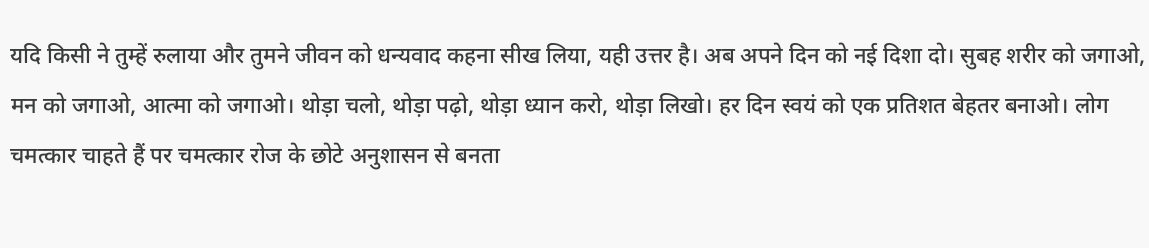यदि किसी ने तुम्हें रुलाया और तुमने जीवन को धन्यवाद कहना सीख लिया, यही उत्तर है। अब अपने दिन को नई दिशा दो। सुबह शरीर को जगाओ, मन को जगाओ, आत्मा को जगाओ। थोड़ा चलो, थोड़ा पढ़ो, थोड़ा ध्यान करो, थोड़ा लिखो। हर दिन स्वयं को एक प्रतिशत बेहतर बनाओ। लोग चमत्कार चाहते हैं पर चमत्कार रोज के छोटे अनुशासन से बनता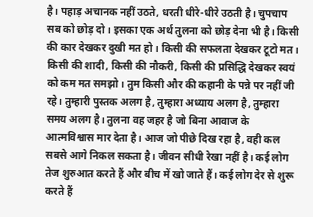है। पहाड़ अचानक नहीं उठते, धरती धीरे-धीरे उठती है। चुपचाप सब को छोड़ दो। इसका एक अर्थ तुलना को छोड़ देना भी है। किसी की कार देखकर दुखी मत हो। किसी की सफलता देखकर टूटो मत। किसी की शादी, किसी की नौकरी, किसी की प्रसिद्धि देखकर स्वयं को कम मत समझो। तुम किसी और की कहानी के पन्ने पर नहीं जी रहे। तुम्हारी पुस्तक अलग है, तुम्हारा अध्याय अलग है, तुम्हारा समय अलग है। तुलना वह जहर है जो बिना आवाज के आत्मविश्वास मार देता है। आज जो पीछे दिख रहा है, वही कल सबसे आगे निकल सकता है। जीवन सीधी रेखा नहीं है। कई लोग तेज शुरुआत करते हैं और बीच में खो जाते हैं। कई लोग देर से शुरू करते हैं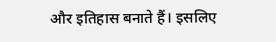और इतिहास बनाते हैं। इसलिए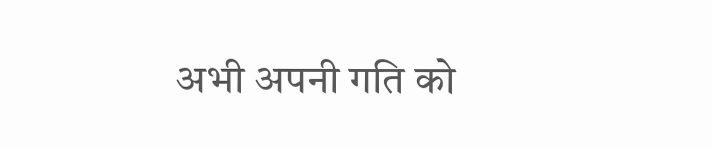अभी अपनी गति को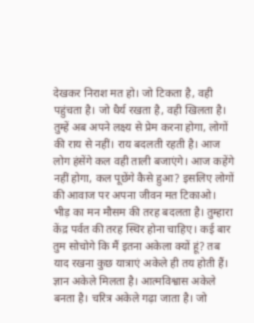देखकर निराश मत हो। जो टिकता है, वही पहुंचता है। जो धैर्य रखता है, वही खिलता है। तुम्हें अब अपने लक्ष्य से प्रेम करना होगा, लोगों की राय से नहीं। राय बदलती रहती है। आज लोग हंसेंगे कल वही ताली बजाएंगे। आज कहेंगे नहीं होगा, कल पूछेंगे कैसे हुआ? इसलिए लोगों की आवाज पर अपना जीवन मत टिकाओ। भीड़ का मन मौसम की तरह बदलता है। तुम्हारा केंद्र पर्वत की तरह स्थिर होना चाहिए। कई बार तुम सोचोगे कि मैं इतना अकेला क्यों हूं? तब याद रखना कुछ यात्राएं अकेले ही तय होती हैं। ज्ञान अकेले मिलता है। आत्मविश्वास अकेले बनता है। चरित्र अकेले गढ़ा जाता है। जो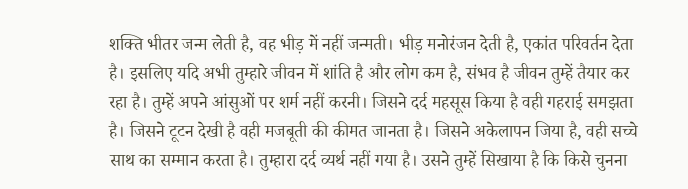शक्ति भीतर जन्म लेती है, वह भीड़ में नहीं जन्मती। भीड़ मनोरंजन देती है, एकांत परिवर्तन देता है। इसलिए यदि अभी तुम्हारे जीवन में शांति है और लोग कम है, संभव है जीवन तुम्हें तैयार कर रहा है। तुम्हें अपने आंसुओं पर शर्म नहीं करनी। जिसने दर्द महसूस किया है वही गहराई समझता है। जिसने टूटन देखी है वही मजबूती की कीमत जानता है। जिसने अकेलापन जिया है, वही सच्चे साथ का सम्मान करता है। तुम्हारा दर्द व्यर्थ नहीं गया है। उसने तुम्हें सिखाया है कि किसे चुनना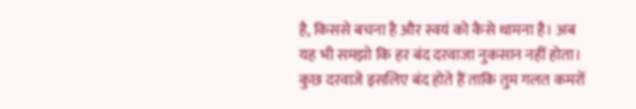है, किससे बचना है और स्वयं को कैसे थामना है। अब यह भी समझो कि हर बंद दरवाजा नुकसान नहीं होता। कुछ दरवाजे इसलिए बंद होते हैं ताकि तुम गलत कमरों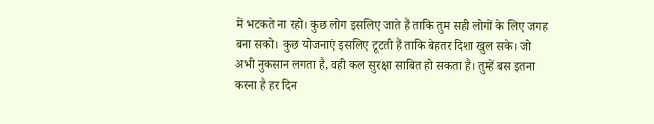में भटकते ना रहो। कुछ लोग इसलिए जाते हैं ताकि तुम सही लोगों के लिए जगह बना सको। कुछ योजनाएं इसलिए टूटती हैं ताकि बेहतर दिशा खुल सके। जो अभी नुकसान लगता है, वही कल सुरक्षा साबित हो सकता है। तुम्हें बस इतना करना है हर दिन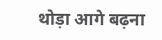थोड़ा आगे बढ़ना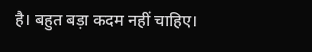है। बहुत बड़ा कदम नहीं चाहिए।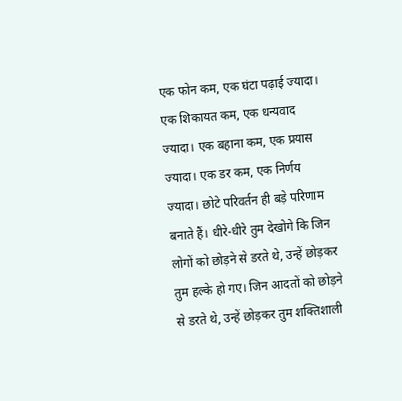एक फोन कम, एक घंटा पढ़ाई ज्यादा। एक शिकायत कम, एक धन्यवाद ज्यादा। एक बहाना कम, एक प्रयास ज्यादा। एक डर कम, एक निर्णय ज्यादा। छोटे परिवर्तन ही बड़े परिणाम बनाते हैं। धीरे-धीरे तुम देखोगे कि जिन लोगों को छोड़ने से डरते थे, उन्हें छोड़कर तुम हल्के हो गए। जिन आदतों को छोड़ने से डरते थे, उन्हें छोड़कर तुम शक्तिशाली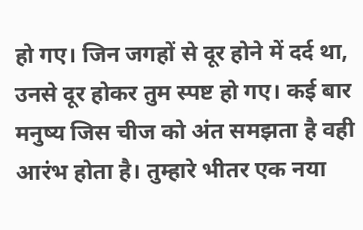हो गए। जिन जगहों से दूर होने में दर्द था, उनसे दूर होकर तुम स्पष्ट हो गए। कई बार मनुष्य जिस चीज को अंत समझता है वही आरंभ होता है। तुम्हारे भीतर एक नया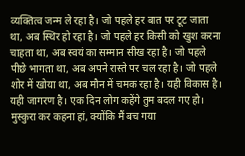व्यक्तित्व जन्म ले रहा है। जो पहले हर बात पर टूट जाता था, अब स्थिर हो रहा है। जो पहले हर किसी को खुश करना चाहता था, अब स्वयं का सम्मान सीख रहा है। जो पहले पीछे भागता था, अब अपने रास्ते पर चल रहा है। जो पहले शोर में खोया था, अब मौन में चमक रहा है। यही विकास है। यही जागरण है। एक दिन लोग कहेंगे तुम बदल गए हो। मुस्कुरा कर कहना हां, क्योंकि मैं बच गया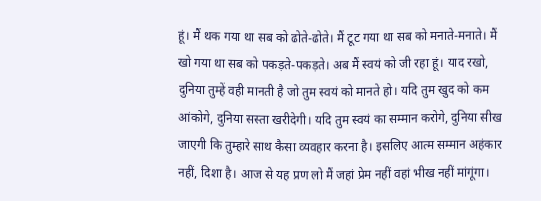हूं। मैं थक गया था सब को ढोते-ढोते। मैं टूट गया था सब को मनाते-मनाते। मैं खो गया था सब को पकड़ते-पकड़ते। अब मैं स्वयं को जी रहा हूं। याद रखो, दुनिया तुम्हें वही मानती है जो तुम स्वयं को मानते हो। यदि तुम खुद को कम आंकोगे, दुनिया सस्ता खरीदेगी। यदि तुम स्वयं का सम्मान करोगे, दुनिया सीख जाएगी कि तुम्हारे साथ कैसा व्यवहार करना है। इसलिए आत्म सम्मान अहंकार नहीं, दिशा है। आज से यह प्रण लो मैं जहां प्रेम नहीं वहां भीख नहीं मांगूंगा।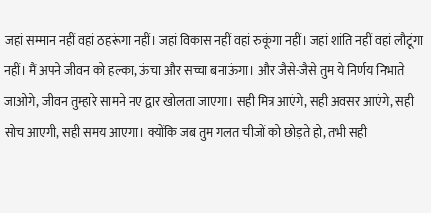जहां सम्मान नहीं वहां ठहरूंगा नहीं। जहां विकास नहीं वहां रुकूंगा नहीं। जहां शांति नहीं वहां लौटूंगा नहीं। मैं अपने जीवन को हल्का, ऊंचा और सच्चा बनाऊंगा। और जैसे-जैसे तुम ये निर्णय निभाते जाओगे, जीवन तुम्हारे सामने नए द्वार खोलता जाएगा। सही मित्र आएंगे, सही अवसर आएंगे, सही सोच आएगी, सही समय आएगा। क्योंकि जब तुम गलत चीजों को छोड़ते हो, तभी सही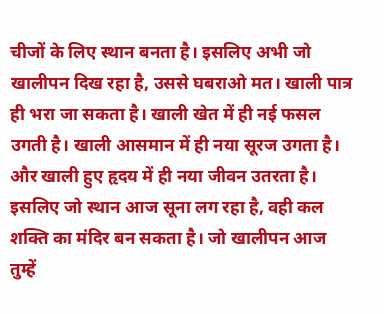चीजों के लिए स्थान बनता है। इसलिए अभी जो खालीपन दिख रहा है, उससे घबराओ मत। खाली पात्र ही भरा जा सकता है। खाली खेत में ही नई फसल उगती है। खाली आसमान में ही नया सूरज उगता है। और खाली हुए हृदय में ही नया जीवन उतरता है। इसलिए जो स्थान आज सूना लग रहा है, वही कल शक्ति का मंदिर बन सकता है। जो खालीपन आज तुम्हें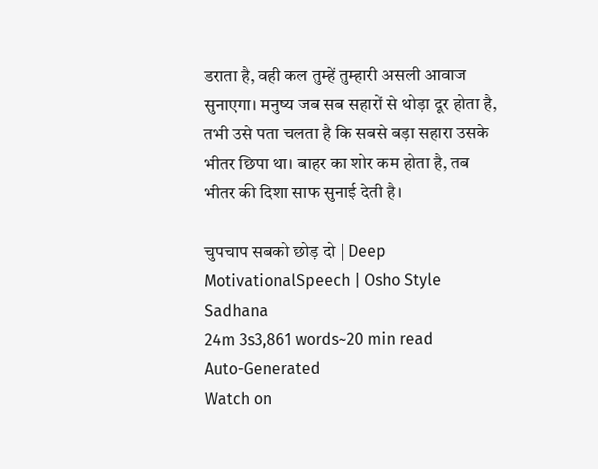डराता है, वही कल तुम्हें तुम्हारी असली आवाज सुनाएगा। मनुष्य जब सब सहारों से थोड़ा दूर होता है, तभी उसे पता चलता है कि सबसे बड़ा सहारा उसके भीतर छिपा था। बाहर का शोर कम होता है, तब भीतर की दिशा साफ सुनाई देती है।

चुपचाप सबको छोड़ दो | Deep MotivationalSpeech | Osho Style
Sadhana
24m 3s3,861 words~20 min read
Auto-Generated
Watch on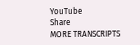YouTube
Share
MORE TRANSCRIPTS